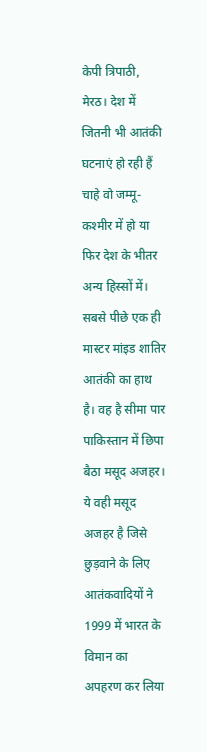केपी त्रिपाठी, मेरठ। देश में जितनी भी आतंकी घटनाएं हो रही हैं चाहे वो जम्मू-कश्मीर में हो या फिर देश के भीतर अन्य हिस्सों में। सबसे पीछे एक ही मास्टर मांइड शातिर आतंकी का हाथ है। वह है सीमा पार पाकिस्तान में छिपा बैठा मसूद अजहर। ये वही मसूद अजहर है जिसे छुड़वाने के लिए आतंकवादियों ने 1999 में भारत के विमान का अपहरण कर लिया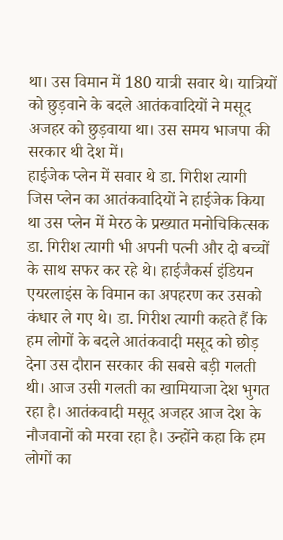था। उस विमान में 180 यात्री सवार थे। यात्रियों को छुड़वाने के बदले आतंकवादियों ने मसूद अजहर को छुड़वाया था। उस समय भाजपा की सरकार थी देश में।
हाईजेक प्लेन में सवार थे डा. गिरीश त्यागी
जिस प्लेन का आतंकवादियों ने हाईजेक किया था उस प्लेन में मेरठ के प्रख्यात मनोचिकित्सक डा. गिरीश त्यागी भी अपनी पत्नी और दो बच्चों के साथ सफर कर रहे थे। हाईजैकर्स इंडियन एयरलाइंस के विमान का अपहरण कर उसको कंधार ले गए थे। डा. गिरीश त्यागी कहते हैं कि हम लोगों के बदले आतंकवादी मसूद को छोड़ देना उस दौरान सरकार की सबसे बड़ी गलती थी। आज उसी गलती का खामियाजा देश भुगत रहा है। आतंकवादी मसूद अजहर आज देश के नौजवानों को मरवा रहा है। उन्होंने कहा कि हम लोगों का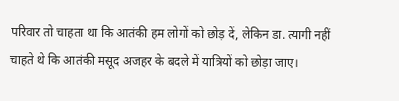परिवार तो चाहता था कि आतंकी हम लोगों को छोड़ दें, लेकिन डा. त्यागी नहीं चाहते थे कि आतंकी मसूद अजहर के बदले में यात्रियों को छोड़ा जाए।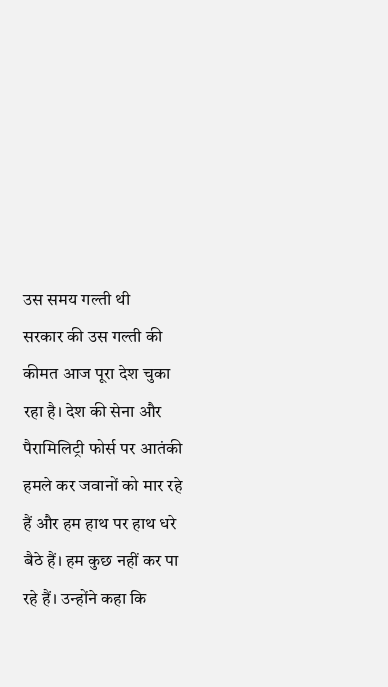उस समय गल्ती थी
सरकार की उस गल्ती की कीमत आज पूरा देश चुका रहा है। देश की सेना और पैरामिलिट्री फोर्स पर आतंकी हमले कर जवानों को मार रहे हैं और हम हाथ पर हाथ धरे बैठे हैं। हम कुछ नहीं कर पा रहे हैं। उन्होंने कहा कि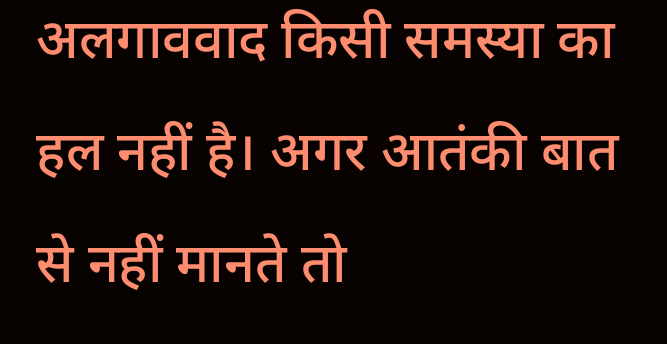अलगाववाद किसी समस्या का हल नहीं है। अगर आतंकी बात से नहीं मानते तो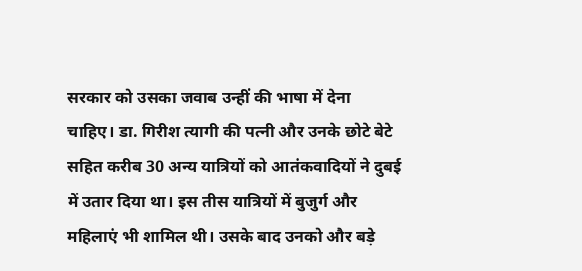सरकार को उसका जवाब उन्हीं की भाषा में देना चाहिए। डा. गिरीश त्यागी की पत्नी और उनके छोटे बेटे सहित करीब 30 अन्य यात्रियों को आतंकवादियों ने दुबई में उतार दिया था। इस तीस यात्रियों में बुजुर्ग और महिलाएं भी शामिल थी। उसके बाद उनको और बड़े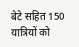बेटे सहित 150 यात्रियों को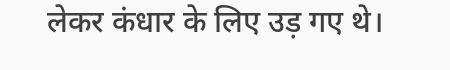लेकर कंधार के लिए उड़ गए थे।